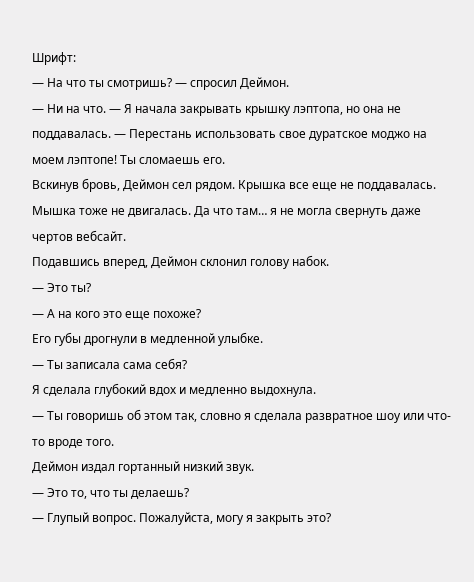Шрифт:
— На что ты смотришь? — спросил Деймон.
— Ни на что. — Я начала закрывать крышку лэптопа, но она не поддавалась. — Перестань использовать свое дуратское моджо на моем лэптопе! Ты сломаешь его.
Вскинув бровь, Деймон сел рядом. Крышка все еще не поддавалась. Мышка тоже не двигалась. Да что там… я не могла свернуть даже чертов вебсайт.
Подавшись вперед, Деймон склонил голову набок.
— Это ты?
— А на кого это еще похоже?
Его губы дрогнули в медленной улыбке.
— Ты записала сама себя?
Я сделала глубокий вдох и медленно выдохнула.
— Ты говоришь об этом так, словно я сделала развратное шоу или что-то вроде того.
Деймон издал гортанный низкий звук.
— Это то, что ты делаешь?
— Глупый вопрос. Пожалуйста, могу я закрыть это?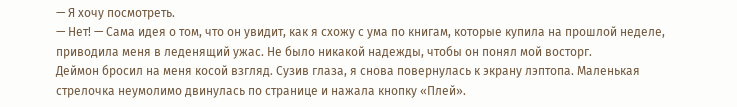— Я хочу посмотреть.
— Нет! — Сама идея о том, что он увидит, как я схожу с ума по книгам, которые купила на прошлой неделе, приводила меня в леденящий ужас. Не было никакой надежды, чтобы он понял мой восторг.
Деймон бросил на меня косой взгляд. Сузив глаза, я снова повернулась к экрану лэптопа. Маленькая стрелочка неумолимо двинулась по странице и нажала кнопку «Плей».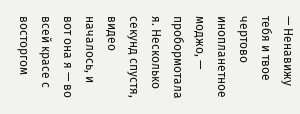— Ненавижу тебя и твое чертово инопланетное моджо, — пробормотала я. Несколько секунд спустя, видео началось, и вот она я — во всей красе с восторгом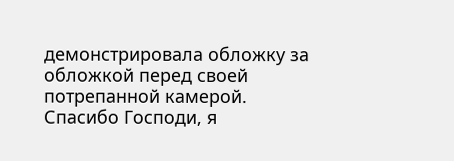демонстрировала обложку за обложкой перед своей потрепанной камерой. Спасибо Господи, я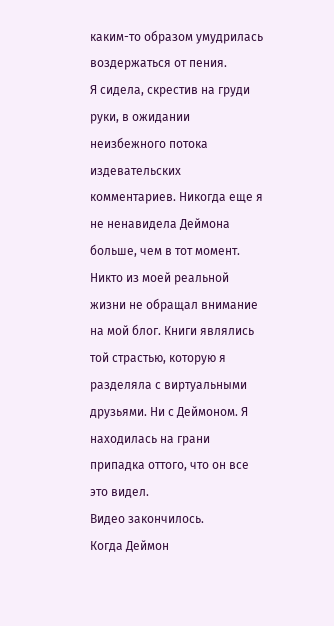каким-то образом умудрилась воздержаться от пения.
Я сидела, скрестив на груди руки, в ожидании неизбежного потока издевательских комментариев. Никогда еще я не ненавидела Деймона больше, чем в тот момент.
Никто из моей реальной жизни не обращал внимание на мой блог. Книги являлись той страстью, которую я разделяла с виртуальными друзьями. Ни с Деймоном. Я находилась на грани припадка оттого, что он все это видел.
Видео закончилось.
Когда Деймон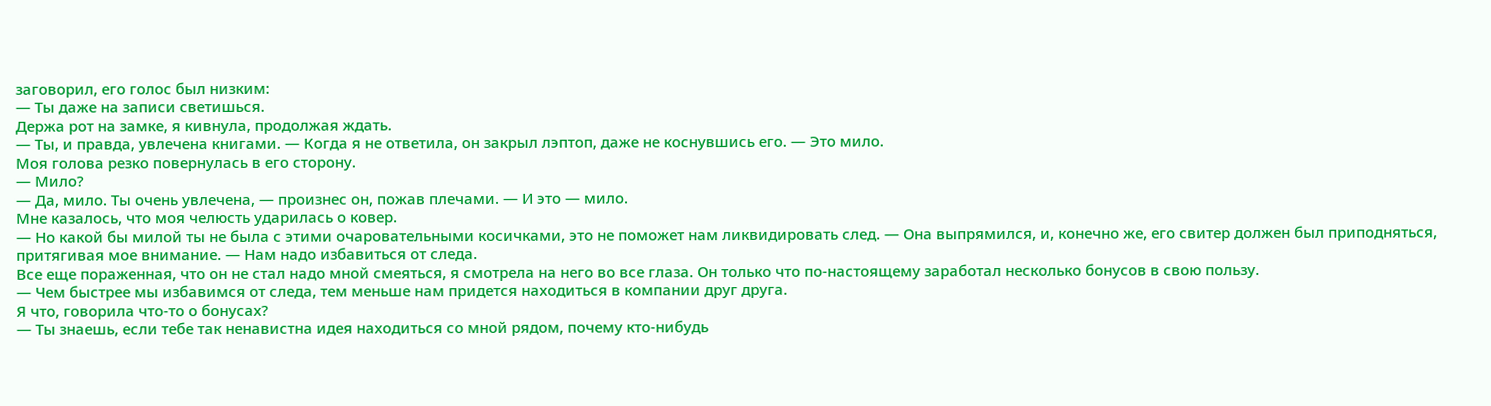заговорил, его голос был низким:
— Ты даже на записи светишься.
Держа рот на замке, я кивнула, продолжая ждать.
— Ты, и правда, увлечена книгами. — Когда я не ответила, он закрыл лэптоп, даже не коснувшись его. — Это мило.
Моя голова резко повернулась в его сторону.
— Мило?
— Да, мило. Ты очень увлечена, — произнес он, пожав плечами. — И это — мило.
Мне казалось, что моя челюсть ударилась о ковер.
— Но какой бы милой ты не была с этими очаровательными косичками, это не поможет нам ликвидировать след. — Она выпрямился, и, конечно же, его свитер должен был приподняться, притягивая мое внимание. — Нам надо избавиться от следа.
Все еще пораженная, что он не стал надо мной смеяться, я смотрела на него во все глаза. Он только что по-настоящему заработал несколько бонусов в свою пользу.
— Чем быстрее мы избавимся от следа, тем меньше нам придется находиться в компании друг друга.
Я что, говорила что-то о бонусах?
— Ты знаешь, если тебе так ненавистна идея находиться со мной рядом, почему кто-нибудь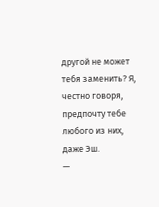другой не может тебя заменить? Я, честно говоря, предпочту тебе любого из них, даже Эш.
—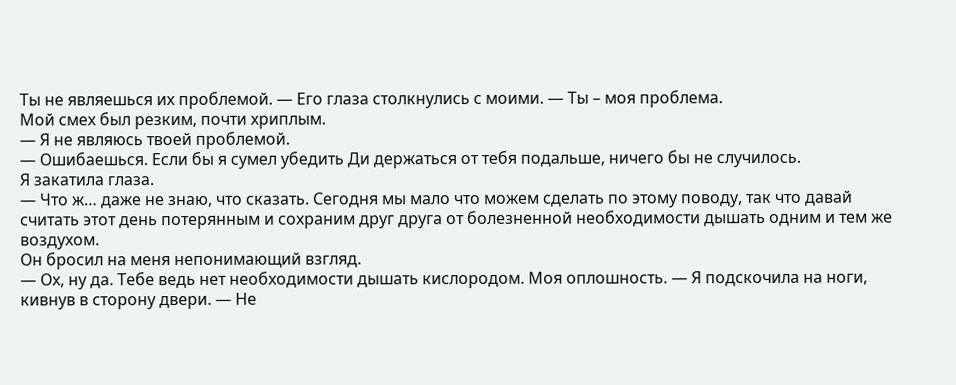Ты не являешься их проблемой. — Его глаза столкнулись с моими. — Ты – моя проблема.
Мой смех был резким, почти хриплым.
— Я не являюсь твоей проблемой.
— Ошибаешься. Если бы я сумел убедить Ди держаться от тебя подальше, ничего бы не случилось.
Я закатила глаза.
— Что ж… даже не знаю, что сказать. Сегодня мы мало что можем сделать по этому поводу, так что давай считать этот день потерянным и сохраним друг друга от болезненной необходимости дышать одним и тем же воздухом.
Он бросил на меня непонимающий взгляд.
— Ох, ну да. Тебе ведь нет необходимости дышать кислородом. Моя оплошность. — Я подскочила на ноги, кивнув в сторону двери. — Не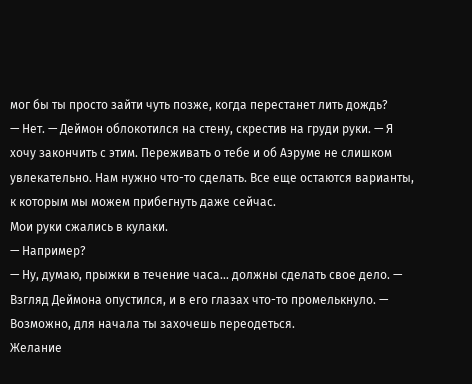мог бы ты просто зайти чуть позже, когда перестанет лить дождь?
— Нет. — Деймон облокотился на стену, скрестив на груди руки. — Я хочу закончить с этим. Переживать о тебе и об Аэруме не слишком увлекательно. Нам нужно что-то сделать. Все еще остаются варианты, к которым мы можем прибегнуть даже сейчас.
Мои руки сжались в кулаки.
— Например?
— Ну, думаю, прыжки в течение часа… должны сделать свое дело. — Взгляд Деймона опустился, и в его глазах что-то промелькнуло. — Возможно, для начала ты захочешь переодеться.
Желание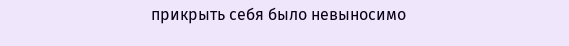прикрыть себя было невыносимо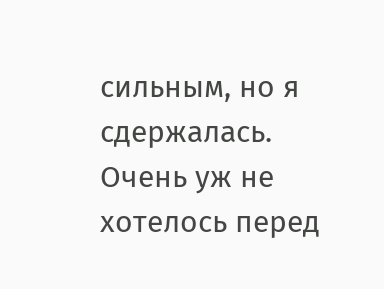сильным, но я сдержалась. Очень уж не хотелось перед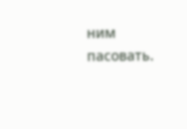ним пасовать.